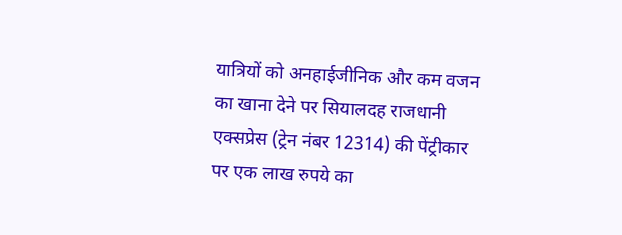यात्रियों को अनहाईजीनिक और कम वजन का खाना देने पर सियालदह राजधानी एक्सप्रेस (ट्रेन नंबर 12314) की पेंट्रीकार पर एक लाख रुपये का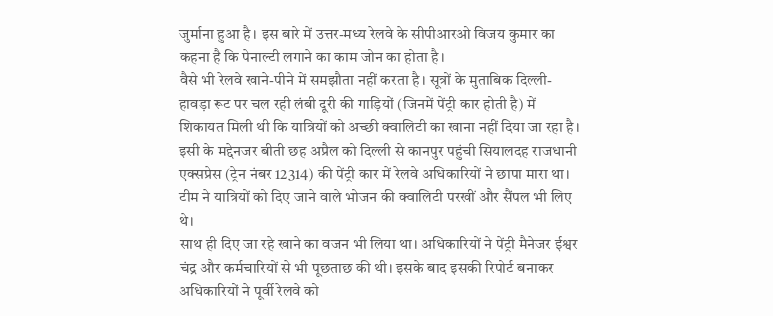जुर्माना हुआ है। इस बारे में उत्तर-मध्य रेलवे के सीपीआरओ विजय कुमार का कहना है कि पेनाल्टी लगाने का काम जोन का होता है।
वैसे भी रेलवे खाने-पीने में समझौता नहीं करता है। सूत्रों के मुताबिक दिल्ली-हावड़ा रूट पर चल रही लंबी दूरी की गाड़ियों (जिनमें पेंट्री कार होती है) में शिकायत मिली थी कि यात्रियों को अच्छी क्वालिटी का खाना नहीं दिया जा रहा है।
इसी के मद्देनजर बीती छह अप्रैल को दिल्ली से कानपुर पहुंची सियालदह राजधानी एक्सप्रेस (ट्रेन नंबर 12314) की पेंट्री कार में रेलवे अधिकारियों ने छापा मारा था। टीम ने यात्रियों को दिए जाने वाले भोजन की क्वालिटी परखीं और सैंपल भी लिए थे।
साथ ही दिए जा रहे खाने का वजन भी लिया था। अधिकारियों ने पेंट्री मैनेजर ईश्वर चंद्र और कर्मचारियों से भी पूछताछ की थी। इसके बाद इसकी रिपोर्ट बनाकर अधिकारियों ने पूर्वी रेलवे को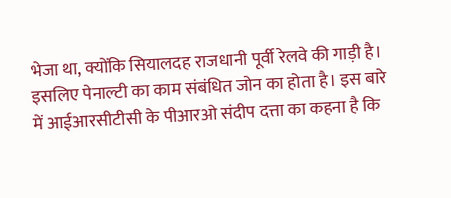भेजा था, क्योंकि सियालदह राजधानी पूर्वी रेलवे की गाड़ी है।
इसलिए पेनाल्टी का काम संबंधित जोन का होता है। इस बारे में आईआरसीटीसी के पीआरओ संदीप दत्ता का कहना है कि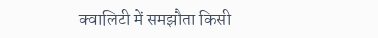क्वालिटी में समझौता किसी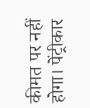कीमत पर नहीं होगा। पेंट्रीकार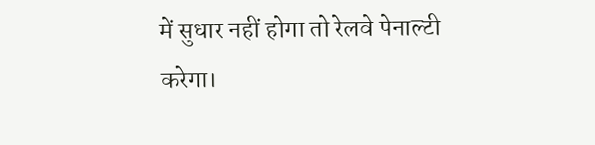में सुधार नहीं होगा तो रेलवे पेनाल्टी करेगा।